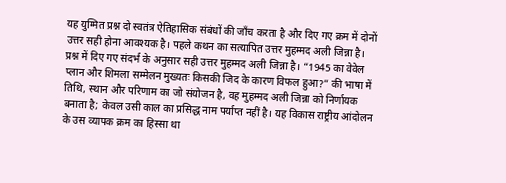यह युग्मित प्रश्न दो स्वतंत्र ऐतिहासिक संबंधों की जाँच करता है और दिए गए क्रम में दोनों उत्तर सही होना आवश्यक है। पहले कथन का सत्यापित उत्तर मुहम्मद अली जिन्ना है। प्रश्न में दिए गए संदर्भ के अनुसार सही उत्तर मुहम्मद अली जिन्ना है। “1945 का वेवेल प्लान और शिमला सम्मेलन मुख्यतः किसकी जिद के कारण विफल हुआ?” की भाषा में तिथि, स्थान और परिणाम का जो संयोजन है, वह मुहम्मद अली जिन्ना को निर्णायक बनाता है; केवल उसी काल का प्रसिद्ध नाम पर्याप्त नहीं है। यह विकास राष्ट्रीय आंदोलन के उस व्यापक क्रम का हिस्सा था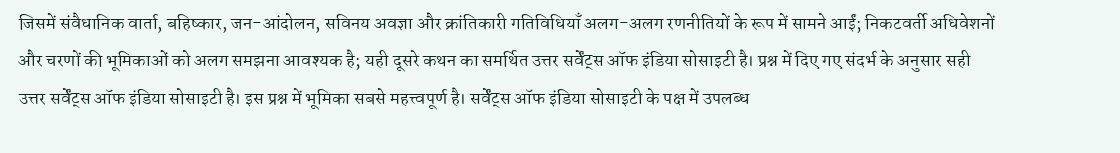जिसमें संवैधानिक वार्ता, बहिष्कार, जन-आंदोलन, सविनय अवज्ञा और क्रांतिकारी गतिविधियाँ अलग-अलग रणनीतियों के रूप में सामने आईं; निकटवर्ती अधिवेशनों और चरणों की भूमिकाओं को अलग समझना आवश्यक है; यही दूसरे कथन का समर्थित उत्तर सर्वेंट्स ऑफ इंडिया सोसाइटी है। प्रश्न में दिए गए संदर्भ के अनुसार सही उत्तर सर्वेंट्स ऑफ इंडिया सोसाइटी है। इस प्रश्न में भूमिका सबसे महत्त्वपूर्ण है। सर्वेंट्स ऑफ इंडिया सोसाइटी के पक्ष में उपलब्ध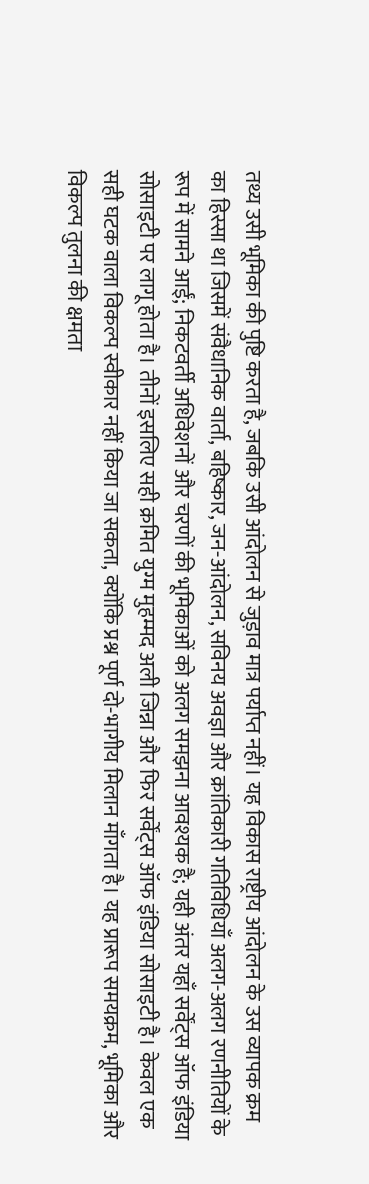तथ्य उसी भूमिका की पुष्टि करता है, जबकि उसी आंदोलन से जुड़ाव मात्र पर्याप्त नहीं। यह विकास राष्ट्रीय आंदोलन के उस व्यापक क्रम का हिस्सा था जिसमें संवैधानिक वार्ता, बहिष्कार, जन-आंदोलन, सविनय अवज्ञा और क्रांतिकारी गतिविधियाँ अलग-अलग रणनीतियों के रूप में सामने आईं; निकटवर्ती अधिवेशनों और चरणों की भूमिकाओं को अलग समझना आवश्यक है; यही अंतर यहाँ सर्वेंट्स ऑफ इंडिया सोसाइटी पर लागू होता है। तीनों इसलिए सही क्रमित युग्म मुहम्मद अली जिन्ना और फिर सर्वेंट्स ऑफ इंडिया सोसाइटी है। केवल एक सही घटक वाला विकल्प स्वीकार नहीं किया जा सकता, क्योंकि प्रश्न पूर्ण दो-भागीय मिलान माँगता है। यह प्रारूप समयक्रम, भूमिका और विकल्प तुलना की क्षमता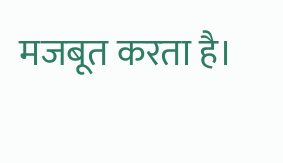मजबूत करता है।